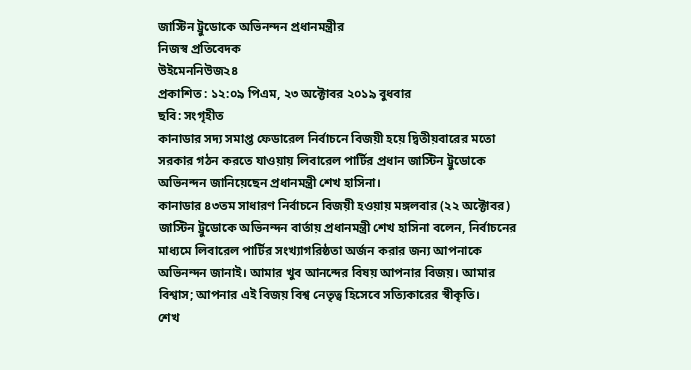জাস্টিন ট্রুডোকে অভিনন্দন প্রধানমন্ত্রীর
নিজস্ব প্রতিবেদক
উইমেননিউজ২৪
প্রকাশিত : ১২:০৯ পিএম, ২৩ অক্টোবর ২০১৯ বুধবার
ছবি: সংগৃহীত
কানাডার সদ্য সমাপ্ত ফেডারেল নির্বাচনে বিজয়ী হয়ে দ্বিতীয়বারের মতো সরকার গঠন করতে যাওয়ায় লিবারেল পার্টির প্রধান জাস্টিন ট্রুডোকে অভিনন্দন জানিয়েছেন প্রধানমন্ত্রী শেখ হাসিনা।
কানাডার ৪৩তম সাধারণ নির্বাচনে বিজয়ী হওয়ায় মঙ্গলবার (২২ অক্টোবর) জাস্টিন ট্রুডোকে অভিনন্দন বার্তায় প্রধানমন্ত্রী শেখ হাসিনা বলেন, নির্বাচনের মাধ্যমে লিবারেল পার্টির সংখ্যাগরিষ্ঠতা অর্জন করার জন্য আপনাকে অভিনন্দন জানাই। আমার খুব আনন্দের বিষয় আপনার বিজয়। আমার বিশ্বাস; আপনার এই বিজয় বিশ্ব নেতৃত্ব হিসেবে সত্যিকারের স্বীকৃতি।
শেখ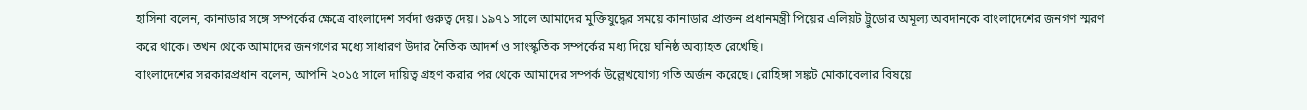হাসিনা বলেন, কানাডার সঙ্গে সম্পর্কের ক্ষেত্রে বাংলাদেশ সর্বদা গুরুত্ব দেয়। ১৯৭১ সালে আমাদের মুক্তিযুদ্ধের সময়ে কানাডার প্রাক্তন প্রধানমন্ত্রী পিয়ের এলিয়ট ট্রুডোর অমূল্য অবদানকে বাংলাদেশের জনগণ স্মরণ করে থাকে। তখন থেকে আমাদের জনগণের মধ্যে সাধারণ উদার নৈতিক আদর্শ ও সাংস্কৃতিক সম্পর্কের মধ্য দিয়ে ঘনিষ্ঠ অব্যাহত রেখেছি।
বাংলাদেশের সরকারপ্রধান বলেন, আপনি ২০১৫ সালে দায়িত্ব গ্রহণ করার পর থেকে আমাদের সম্পর্ক উল্লেখযোগ্য গতি অর্জন করেছে। রোহিঙ্গা সঙ্কট মোকাবেলার বিষয়ে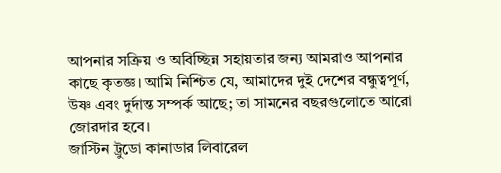আপনার সক্রিয় ও অবিচ্ছিন্ন সহায়তার জন্য আমরাও আপনার কাছে কৃতজ্ঞ। আমি নিশ্চিত যে, আমাদের দুই দেশের বন্ধুত্বপূর্ণ, উষ্ণ এবং দুর্দান্ত সম্পর্ক আছে; তা সামনের বছরগুলোতে আরো জোরদার হবে।
জাস্টিন ট্রুডো কানাডার লিবারেল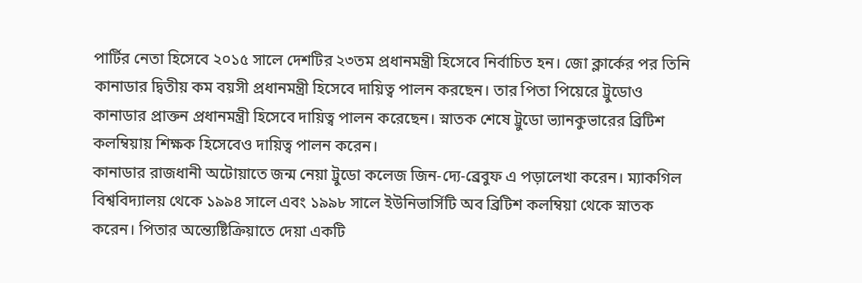পার্টির নেতা হিসেবে ২০১৫ সালে দেশটির ২৩তম প্রধানমন্ত্রী হিসেবে নির্বাচিত হন। জো ক্লার্কের পর তিনি কানাডার দ্বিতীয় কম বয়সী প্রধানমন্ত্রী হিসেবে দায়িত্ব পালন করছেন। তার পিতা পিয়েরে ট্রুডোও কানাডার প্রাক্তন প্রধানমন্ত্রী হিসেবে দায়িত্ব পালন করেছেন। স্নাতক শেষে ট্রুডো ভ্যানকুভারের ব্রিটিশ কলম্বিয়ায় শিক্ষক হিসেবেও দায়িত্ব পালন করেন।
কানাডার রাজধানী অটোয়াতে জন্ম নেয়া ট্রুডো কলেজ জিন-দ্যে-ব্রেবুফ এ পড়ালেখা করেন। ম্যাকগিল বিশ্ববিদ্যালয় থেকে ১৯৯৪ সালে এবং ১৯৯৮ সালে ইউনিভার্সিটি অব ব্রিটিশ কলম্বিয়া থেকে স্নাতক করেন। পিতার অন্ত্যেষ্টিক্রিয়াতে দেয়া একটি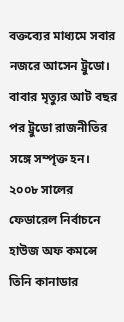বক্তব্যের মাধ্যমে সবার নজরে আসেন ট্রুডো।
বাবার মৃত্যুর আট বছর পর ট্রুডো রাজনীতির সঙ্গে সম্পৃক্ত হন। ২০০৮ সালের ফেডারেল নির্বাচনে হাউজ অফ কমন্সে তিনি কানাডার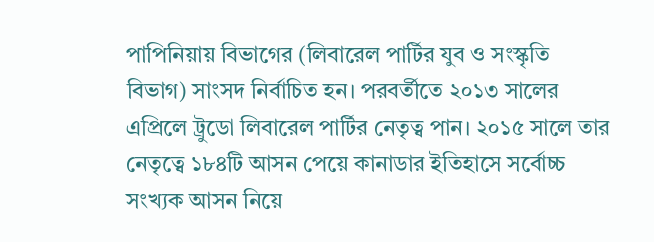পাপিনিয়ায় বিভাগের (লিবারেল পার্টির যুব ও সংস্কৃতি বিভাগ) সাংসদ নির্বাচিত হন। পরবর্তীতে ২০১৩ সালের এপ্রিলে ট্রুডো লিবারেল পার্টির নেতৃত্ব পান। ২০১৫ সালে তার নেতৃত্বে ১৮৪টি আসন পেয়ে কানাডার ইতিহাসে সর্বোচ্চ সংখ্যক আসন নিয়ে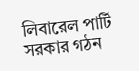লিবারেল পার্টি সরকার গঠন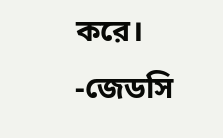করে।
-জেডসি